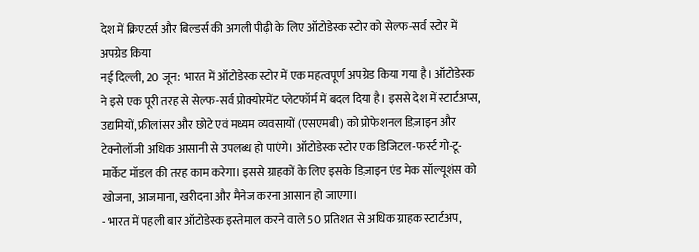देश में क्रिएटर्स और बिल्डर्स की अगली पीढ़ी के लिए ऑटोडेस्क स्टोर को सेल्फ-सर्व स्टोर में अपग्रेड किया
नई दिल्ली, 20 जून: भारत में ऑटोडेस्क स्टोर में एक महत्वपूर्ण अपग्रेड किया गया है। ऑटोडेस्क ने इसे एक पूरी तरह से सेल्फ-सर्व प्रोक्योरमेंट प्लेटफॉर्म में बदल दिया है। इससे देश में स्टार्टअप्स, उद्यमियों, फ्रीलांसर और छोटे एवं मध्यम व्यवसायों (एसएमबी) को प्रोफेशनल डिज़ाइन और टेक्नोलॉजी अधिक आसानी से उपलब्ध हो पाएंगे। ऑटोडेस्क स्टोर एक डिजिटल-फर्स्ट गो-टू-मार्केट मॉडल की तरह काम करेगा। इससे ग्राहकों के लिए इसके डिज़ाइन एंड मेक सॉल्यूशंस को खोजना, आजमाना, खरीदना और मैनेज करना आसान हो जाएगा।
- भारत में पहली बार ऑटोडेस्क इस्तेमाल करने वाले 50 प्रतिशत से अधिक ग्राहक स्टार्टअप,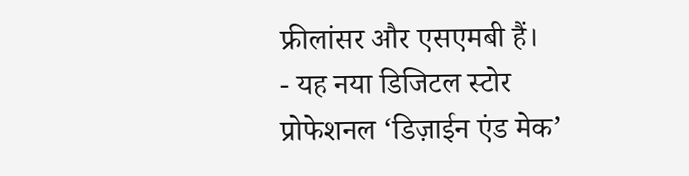फ्रीलांसर और एसएमबी हैं।
- यह नया डिजिटल स्टोर प्रोफेशनल ‘डिज़ाईन एंड मेक’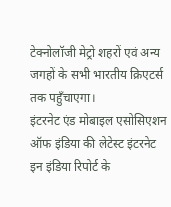टेक्नोलॉजी मेट्रो शहरों एवं अन्य जगहों के सभी भारतीय क्रिएटर्स तक पहुँचाएगा।
इंटरनेट एंड मोबाइल एसोसिएशन ऑफ इंडिया की लेटेस्ट इंटरनेट इन इंडिया रिपोर्ट के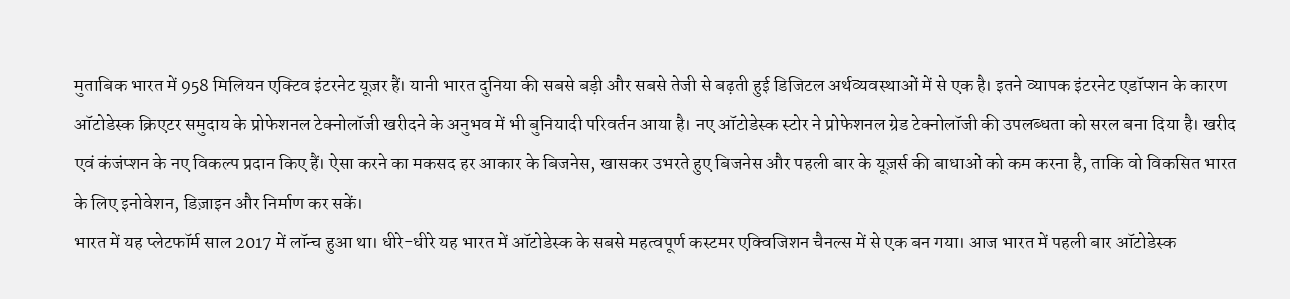मुताबिक भारत में 958 मिलियन एक्टिव इंटरनेट यूज़र हैं। यानी भारत दुनिया की सबसे बड़ी और सबसे तेजी से बढ़ती हुई डिजिटल अर्थव्यवस्थाओं में से एक है। इतने व्यापक इंटरनेट एडॉप्शन के कारण ऑटोडेस्क क्रिएटर समुदाय के प्रोफेशनल टेक्नोलॉजी खरीदने के अनुभव में भी बुनियादी परिवर्तन आया है। नए ऑटोडेस्क स्टोर ने प्रोफेशनल ग्रेड टेक्नोलॉजी की उपलब्धता को सरल बना दिया है। खरीद एवं कंजंप्शन के नए विकल्प प्रदान किए हैं। ऐसा करने का मकसद हर आकार के बिजनेस, खासकर उभरते हुए बिजनेस और पहली बार के यूज़र्स की बाधाओं को कम करना है, ताकि वो विकसित भारत के लिए इनोवेशन, डिज़ाइन और निर्माण कर सकें।
भारत में यह प्लेटफॉर्म साल 2017 में लॉन्च हुआ था। धीरे-धीरे यह भारत में ऑटोडेस्क के सबसे महत्वपूर्ण कस्टमर एक्विजिशन चैनल्स में से एक बन गया। आज भारत में पहली बार ऑटोडेस्क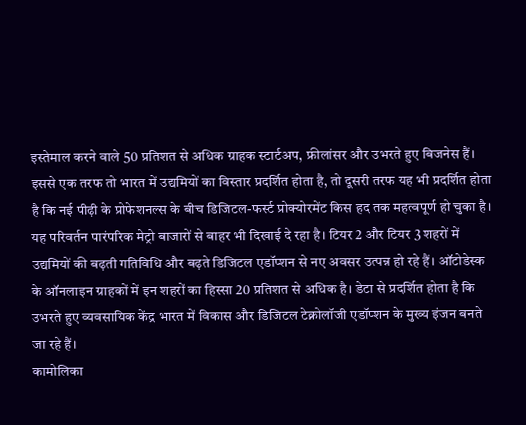इस्तेमाल करने वाले 50 प्रतिशत से अधिक ग्राहक स्टार्टअप, फ्रीलांसर और उभरते हुए बिजनेस हैं। इससे एक तरफ तो भारत में उद्यमियों का विस्तार प्रदर्शित होता है, तो दूसरी तरफ यह भी प्रदर्शित होता है कि नई पीढ़ी के प्रोफेशनल्स के बीच डिजिटल-फर्स्ट प्रोक्योरमेंट किस हद तक महत्वपूर्ण हो चुका है।
यह परिवर्तन पारंपरिक मेट्रो बाजारों से बाहर भी दिखाई दे रहा है। टियर 2 और टियर 3 शहरों में उद्यमियों की बढ़ती गतिविधि और बढ़ते डिजिटल एडॉप्शन से नए अवसर उत्पन्न हो रहे हैं। ऑटोडेस्क के ऑनलाइन ग्राहकों में इन शहरों का हिस्सा 20 प्रतिशत से अधिक है। डेटा से प्रदर्शित होता है कि उभरते हुए व्यवसायिक केंद्र भारत में विकास और डिजिटल टेक्नोलॉजी एडॉप्शन के मुख्य इंजन बनते जा रहे हैं।
कामोलिका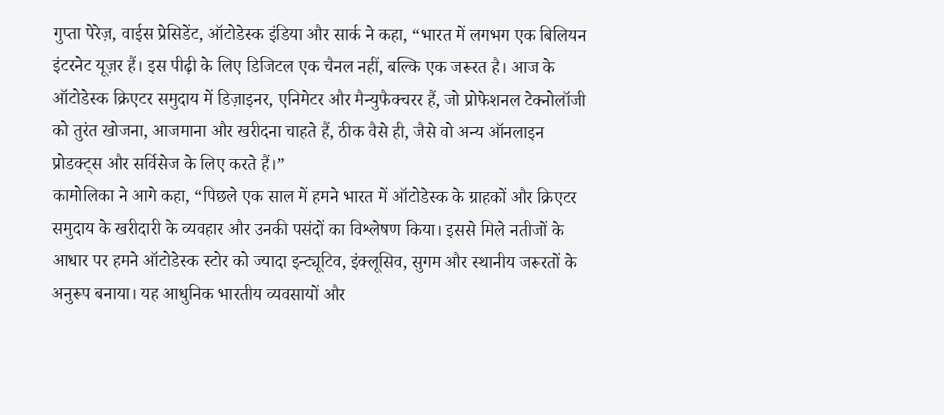गुप्ता पेरेज़, वाईस प्रेसिडेंट, ऑटोडेस्क इंडिया और सार्क ने कहा, “भारत में लगभग एक बिलियन इंटरनेट यूज़र हैं। इस पीढ़ी के लिए डिजिटल एक चैनल नहीं, बल्कि एक जरूरत है। आज के ऑटोडेस्क क्रिएटर समुदाय में डिज़ाइनर, एनिमेटर और मैन्युफैक्चरर हैं, जो प्रोफेशनल टेक्नोलॉजी को तुरंत खोजना, आजमाना और खरीदना चाहते हैं, ठीक वैसे ही, जैसे वो अन्य ऑनलाइन प्रोडक्ट्स और सर्विसेज के लिए करते हैं।”
कामोलिका ने आगे कहा, “पिछले एक साल में हमने भारत में ऑटोडेस्क के ग्राहकों और क्रिएटर समुदाय के खरीदारी के व्यवहार और उनकी पसंदों का विश्लेषण किया। इससे मिले नतीजों के आधार पर हमने ऑटोडेस्क स्टोर को ज्यादा इन्ट्यूटिव, इंक्लूसिव, सुगम और स्थानीय जरूरतों के अनुरूप बनाया। यह आधुनिक भारतीय व्यवसायों और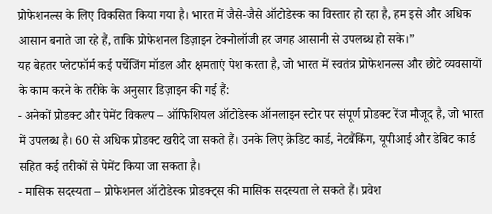प्रोफेशनल्स के लिए विकसित किया गया है। भारत में जैसे-जैसे ऑटोडेस्क का विस्तार हो रहा है, हम इसे और अधिक आसान बनाते जा रहे हैं, ताकि प्रोफेशनल डिज़ाइन टेक्नोलॉजी हर जगह आसानी से उपलब्ध हो सके।”
यह बेहतर प्लेटफॉर्म कई पर्चेजिंग मॉडल और क्षमताएं पेश करता है, जो भारत में स्वतंत्र प्रोफेशनल्स और छोटे व्यवसायों के काम करने के तरीके के अनुसार डिज़ाइन की गई हैं:
- अनेकों प्रोडक्ट और पेमेंट विकल्प – ऑफिशियल ऑटोडेस्क ऑनलाइन स्टोर पर संपूर्ण प्रोडक्ट रेंज मौजूद है, जो भारत में उपलब्ध है। 60 से अधिक प्रोडक्ट खरीदे जा सकते हैं। उनके लिए क्रेडिट कार्ड, नेटबैंकिंग, यूपीआई और डेबिट कार्ड सहित कई तरीकों से पेमेंट किया जा सकता है।
- मासिक सदस्यता – प्रोफेशनल ऑटोडेस्क प्रोडक्ट्स की मासिक सदस्यता ले सकते हैं। प्रवेश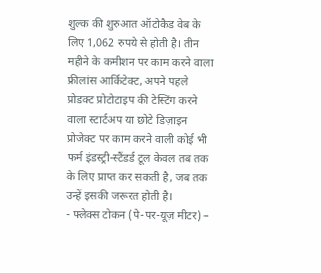शुल्क की शुरुआत ऑटोकैड वेब के लिए 1,062 रुपये से होती है। तीन महीने के कमीशन पर काम करने वाला फ्रीलांस आर्किटेक्ट, अपने पहले प्रोडक्ट प्रोटोटाइप की टेस्टिंग करने वाला स्टार्टअप या छोटे डिज़ाइन प्रोजेक्ट पर काम करने वाली कोई भी फर्म इंडस्ट्री-स्टैंडर्ड टूल केवल तब तक के लिए प्राप्त कर सकती है, जब तक उन्हें इसकी जरूरत होती है।
- फ्लेक्स टोकन (पे-पर-यूज़ मीटर) –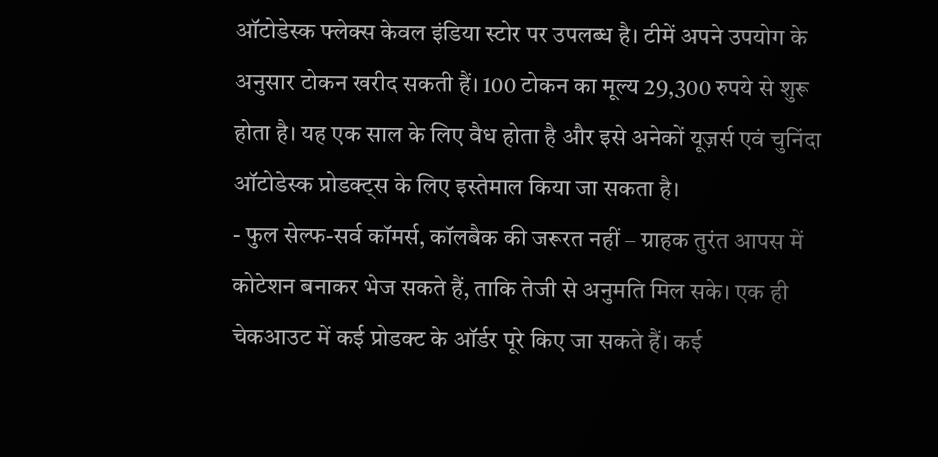ऑटोडेस्क फ्लेक्स केवल इंडिया स्टोर पर उपलब्ध है। टीमें अपने उपयोग के अनुसार टोकन खरीद सकती हैं। 100 टोकन का मूल्य 29,300 रुपये से शुरू होता है। यह एक साल के लिए वैध होता है और इसे अनेकों यूज़र्स एवं चुनिंदा ऑटोडेस्क प्रोडक्ट्स के लिए इस्तेमाल किया जा सकता है।
- फुल सेल्फ-सर्व कॉमर्स, कॉलबैक की जरूरत नहीं – ग्राहक तुरंत आपस में कोटेशन बनाकर भेज सकते हैं, ताकि तेजी से अनुमति मिल सके। एक ही चेकआउट में कई प्रोडक्ट के ऑर्डर पूरे किए जा सकते हैं। कई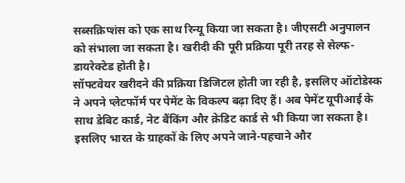सब्सक्रिप्शंस को एक साथ रिन्यू किया जा सकता है। जीएसटी अनुपालन को संभाला जा सकता है। खरीदी की पूरी प्रक्रिया पूरी तरह से सेल्फ-डायरेक्टेड होती है।
सॉफ्टवेयर खरीदने की प्रक्रिया डिजिटल होती जा रही है, इसलिए ऑटोडेस्क ने अपने प्लेटफॉर्म पर पेमेंट के विकल्प बढ़ा दिए हैं। अब पेमेंट यूपीआई के साथ डेबिट कार्ड, नेट बैंकिंग और क्रेडिट कार्ड से भी किया जा सकता है। इसलिए भारत के ग्राहकों के लिए अपने जाने-पहचाने और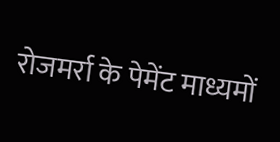रोजमर्रा के पेमेंट माध्यमों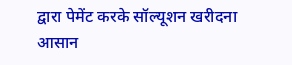द्वारा पेमेंट करके सॉल्यूशन खरीदना आसान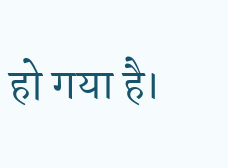हो गया है।